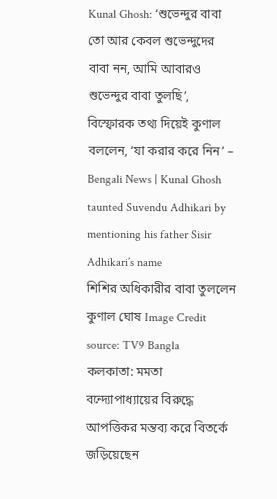Kunal Ghosh: ‘শুভেন্দুর বাবা তো আর কেবল শুভেন্দুদের বাবা নন, আমি আবারও শুভেন্দুর বাবা তুলছি’, বিস্ফোরক তথ্য দিয়েই কুণাল বললেন, ‘যা করার করে নিন’ – Bengali News | Kunal Ghosh taunted Suvendu Adhikari by mentioning his father Sisir Adhikari’s name
শিশির অধিকারীর বাবা তুললেন কুণাল ঘোষ Image Credit source: TV9 Bangla
কলকাতা: মমতা বন্দ্যোপাধ্যায়ের বিরুদ্ধে আপত্তিকর মন্তব্য করে বিতর্কে জড়িয়েছেন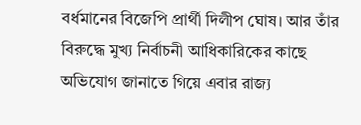বর্ধমানের বিজেপি প্রার্থী দিলীপ ঘোষ। আর তাঁর বিরুদ্ধে মুখ্য নির্বাচনী আধিকারিকের কাছে অভিযোগ জানাতে গিয়ে এবার রাজ্য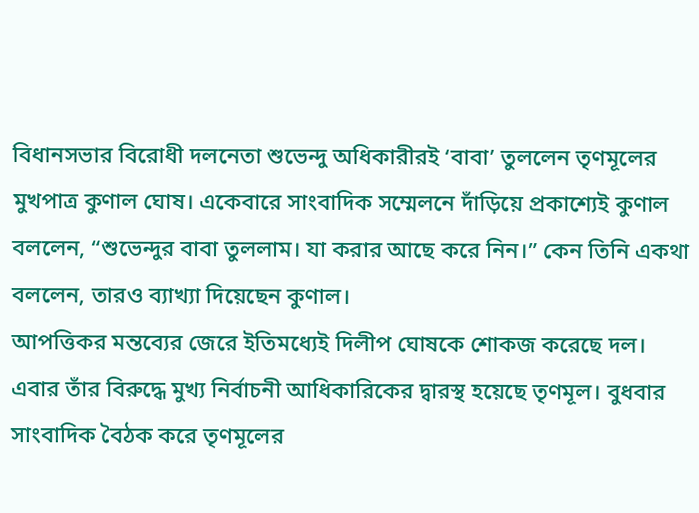বিধানসভার বিরোধী দলনেতা শুভেন্দু অধিকারীরই ‘বাবা’ তুললেন তৃণমূলের মুখপাত্র কুণাল ঘোষ। একেবারে সাংবাদিক সম্মেলনে দাঁড়িয়ে প্রকাশ্যেই কুণাল বললেন, “শুভেন্দুর বাবা তুললাম। যা করার আছে করে নিন।” কেন তিনি একথা বললেন, তারও ব্যাখ্যা দিয়েছেন কুণাল।
আপত্তিকর মন্তব্যের জেরে ইতিমধ্যেই দিলীপ ঘোষকে শোকজ করেছে দল। এবার তাঁর বিরুদ্ধে মুখ্য নির্বাচনী আধিকারিকের দ্বারস্থ হয়েছে তৃণমূল। বুধবার সাংবাদিক বৈঠক করে তৃণমূলের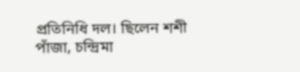প্রতিনিধি দল। ছিলেন শশী পাঁজা, চন্দ্রিমা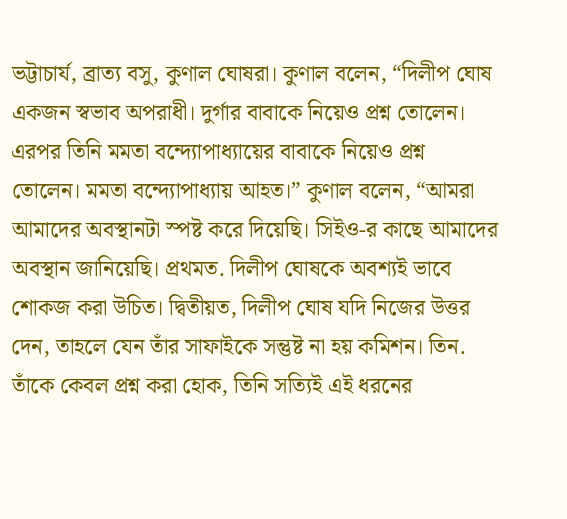ভট্টাচার্য, ব্রাত্য বসু, কুণাল ঘোষরা। কুণাল বলেন, “দিলীপ ঘোষ একজন স্বভাব অপরাধী। দুর্গার বাবাকে নিয়েও প্রশ্ন তোলেন। এরপর তিনি মমতা বন্দ্যোপাধ্যায়ের বাবাকে নিয়েও প্রশ্ন তোলেন। মমতা বন্দ্যোপাধ্যায় আহত।” কুণাল বলেন, “আমরা আমাদের অবস্থানটা স্পষ্ট করে দিয়েছি। সিইও-র কাছে আমাদের অবস্থান জানিয়েছি। প্রথমত. দিলীপ ঘোষকে অবশ্যই ভাবে শোকজ করা উচিত। দ্বিতীয়ত, দিলীপ ঘোষ যদি নিজের উত্তর দেন, তাহলে যেন তাঁর সাফাইকে সন্তুষ্ট না হয় কমিশন। তিন. তাঁকে কেবল প্রশ্ন করা হোক, তিনি সত্যিই এই ধরনের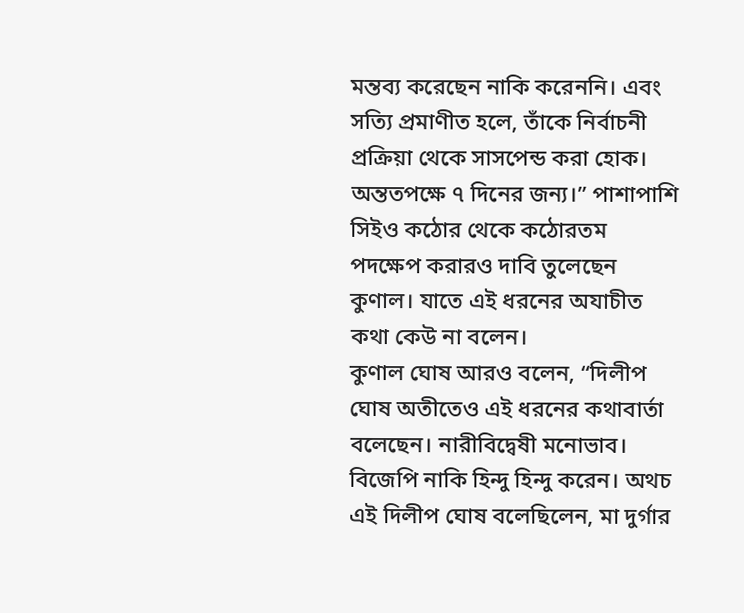মন্তব্য করেছেন নাকি করেননি। এবং সত্যি প্রমাণীত হলে, তাঁকে নির্বাচনী প্রক্রিয়া থেকে সাসপেন্ড করা হোক। অন্ততপক্ষে ৭ দিনের জন্য।” পাশাপাশি সিইও কঠোর থেকে কঠোরতম পদক্ষেপ করারও দাবি তুলেছেন কুণাল। যাতে এই ধরনের অযাচীত কথা কেউ না বলেন।
কুণাল ঘোষ আরও বলেন, “দিলীপ ঘোষ অতীতেও এই ধরনের কথাবার্তা বলেছেন। নারীবিদ্বেষী মনোভাব। বিজেপি নাকি হিন্দু হিন্দু করেন। অথচ এই দিলীপ ঘোষ বলেছিলেন, মা দুর্গার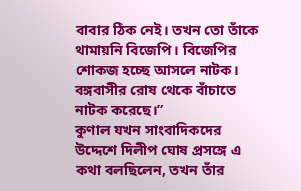বাবার ঠিক নেই। তখন তো তাঁকে থামায়নি বিজেপি। বিজেপির শোকজ হচ্ছে আসলে নাটক। বঙ্গবাসীর রোষ থেকে বাঁচাতে নাটক করেছে।”
কুণাল যখন সাংবাদিকদের উদ্দেশে দিলীপ ঘোষ প্রসঙ্গে এ কথা বলছিলেন, তখন তাঁর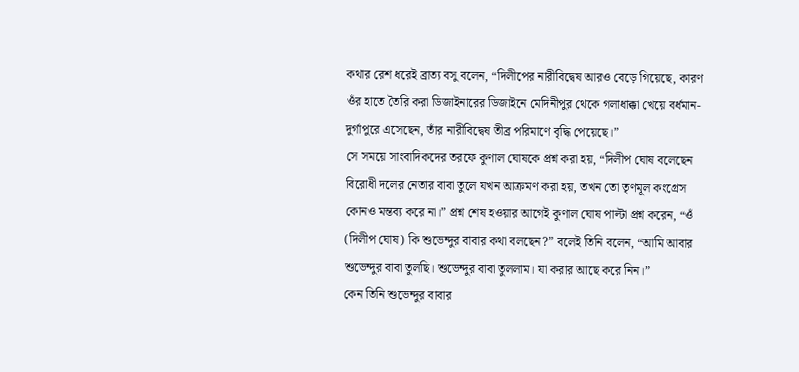কথার রেশ ধরেই ব্রাত্য বসু বলেন, “দিলীপের নারীবিদ্বেষ আরও বেড়ে গিয়েছে, কারণ ওঁর হাতে তৈরি করা ডিজাইনারের ডিজাইনে মেদিনীপুর থেকে গলাধাক্কা খেয়ে বর্ধমান-দুর্গাপুরে এসেছেন, তাঁর নারীবিদ্বেষ তীব্র পরিমাণে বৃদ্ধি পেয়েছে।”
সে সময়ে সাংবাদিকদের তরফে কুণাল ঘোষকে প্রশ্ন করা হয়, “দিলীপ ঘোষ বলেছেন বিরোধী দলের নেতার বাবা তুলে যখন আক্রমণ করা হয়, তখন তো তৃণমূল কংগ্রেস কোনও মন্তব্য করে না।” প্রশ্ন শেষ হওয়ার আগেই কুণাল ঘোষ পাল্টা প্রশ্ন করেন, “ওঁ (দিলীপ ঘোষ) কি শুভেন্দুর বাবার কথা বলছেন?” বলেই তিনি বলেন, “আমি আবার শুভেন্দুর বাবা তুলছি। শুভেন্দুর বাবা তুললাম। যা করার আছে করে নিন।”
কেন তিনি শুভেন্দুর বাবার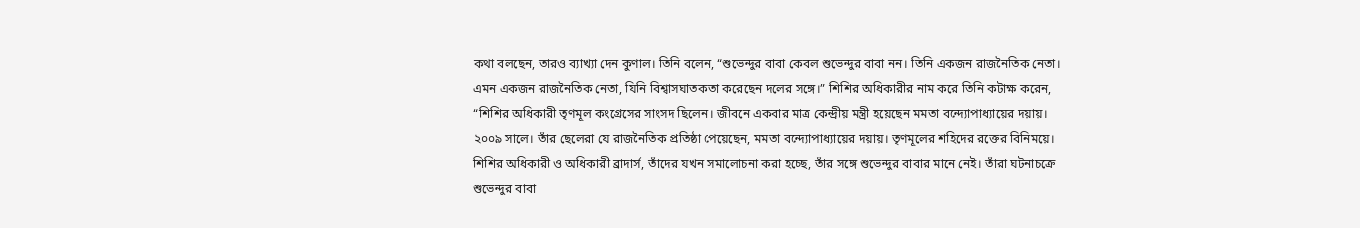কথা বলছেন, তারও ব্যাখ্যা দেন কুণাল। তিনি বলেন, “শুভেন্দুর বাবা কেবল শুভেন্দুর বাবা নন। তিনি একজন রাজনৈতিক নেতা। এমন একজন রাজনৈতিক নেতা, যিনি বিশ্বাসঘাতকতা করেছেন দলের সঙ্গে।” শিশির অধিকারীর নাম করে তিনি কটাক্ষ করেন, “শিশির অধিকারী তৃণমূল কংগ্রেসের সাংসদ ছিলেন। জীবনে একবার মাত্র কেন্দ্রীয় মন্ত্রী হয়েছেন মমতা বন্দ্যোপাধ্যায়ের দয়ায়। ২০০৯ সালে। তাঁর ছেলেরা যে রাজনৈতিক প্রতিষ্ঠা পেয়েছেন, মমতা বন্দ্যোপাধ্যায়ের দয়ায়। তৃণমূলের শহিদের রক্তের বিনিময়ে। শিশির অধিকারী ও অধিকারী ব্রাদার্স, তাঁদের যখন সমালোচনা করা হচ্ছে, তাঁর সঙ্গে শুভেন্দুর বাবার মানে নেই। তাঁরা ঘটনাচক্রে শুভেন্দুর বাবা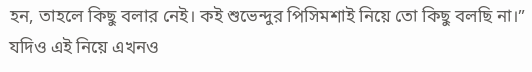হন, তাহলে কিছু বলার নেই। কই শুভেন্দুর পিসিমশাই নিয়ে তো কিছু বলছি না।” যদিও এই নিয়ে এখনও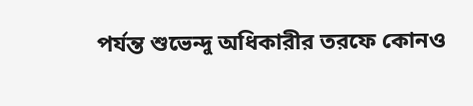পর্যন্ত শুভেন্দু অধিকারীর তরফে কোনও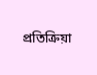প্রতিক্রিয়া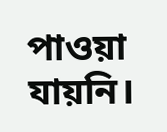পাওয়া যায়নি।